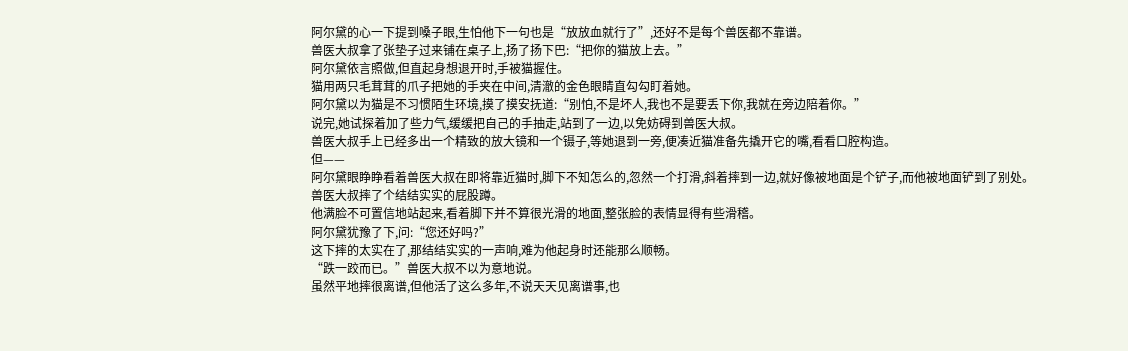阿尔黛的心一下提到嗓子眼,生怕他下一句也是“放放血就行了”,还好不是每个兽医都不靠谱。
兽医大叔拿了张垫子过来铺在桌子上,扬了扬下巴:“把你的猫放上去。”
阿尔黛依言照做,但直起身想退开时,手被猫握住。
猫用两只毛茸茸的爪子把她的手夹在中间,清澈的金色眼睛直勾勾盯着她。
阿尔黛以为猫是不习惯陌生环境,摸了摸安抚道:“别怕,不是坏人,我也不是要丢下你,我就在旁边陪着你。”
说完,她试探着加了些力气,缓缓把自己的手抽走,站到了一边,以免妨碍到兽医大叔。
兽医大叔手上已经多出一个精致的放大镜和一个镊子,等她退到一旁,便凑近猫准备先撬开它的嘴,看看口腔构造。
但——
阿尔黛眼睁睁看着兽医大叔在即将靠近猫时,脚下不知怎么的,忽然一个打滑,斜着摔到一边,就好像被地面是个铲子,而他被地面铲到了别处。
兽医大叔摔了个结结实实的屁股蹲。
他满脸不可置信地站起来,看着脚下并不算很光滑的地面,整张脸的表情显得有些滑稽。
阿尔黛犹豫了下,问:“您还好吗?”
这下摔的太实在了,那结结实实的一声响,难为他起身时还能那么顺畅。
“跌一跤而已。”兽医大叔不以为意地说。
虽然平地摔很离谱,但他活了这么多年,不说天天见离谱事,也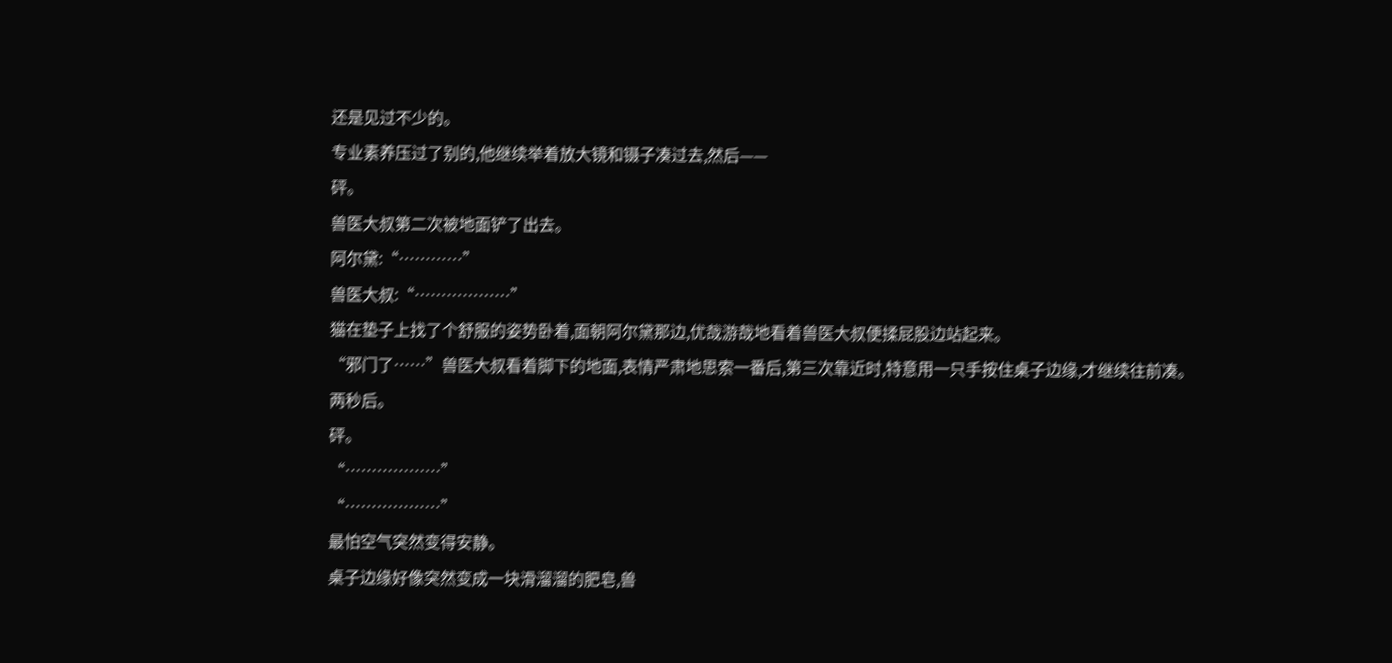还是见过不少的。
专业素养压过了别的,他继续举着放大镜和镊子凑过去,然后——
砰。
兽医大叔第二次被地面铲了出去。
阿尔黛:“…………”
兽医大叔:“………………”
猫在垫子上找了个舒服的姿势卧着,面朝阿尔黛那边,优哉游哉地看着兽医大叔便揉屁股边站起来。
“邪门了……”兽医大叔看着脚下的地面,表情严肃地思索一番后,第三次靠近时,特意用一只手按住桌子边缘,才继续往前凑。
两秒后。
砰。
“………………”
“………………”
最怕空气突然变得安静。
桌子边缘好像突然变成一块滑溜溜的肥皂,兽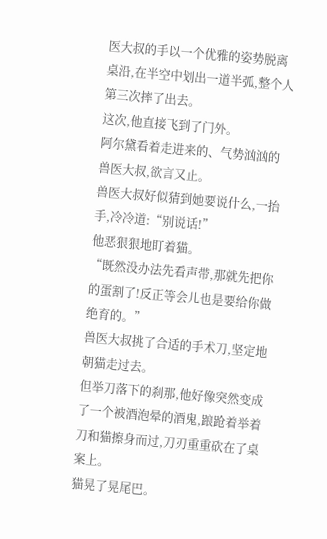医大叔的手以一个优雅的姿势脱离桌沿,在半空中划出一道半弧,整个人第三次摔了出去。
这次,他直接飞到了门外。
阿尔黛看着走进来的、气势汹汹的兽医大叔,欲言又止。
兽医大叔好似猜到她要说什么,一抬手,冷冷道:“别说话!”
他恶狠狠地盯着猫。
“既然没办法先看声带,那就先把你的蛋割了!反正等会儿也是要给你做绝育的。”
兽医大叔挑了合适的手术刀,坚定地朝猫走过去。
但举刀落下的刹那,他好像突然变成了一个被酒泡晕的酒鬼,踉跄着举着刀和猫擦身而过,刀刃重重砍在了桌案上。
猫晃了晃尾巴。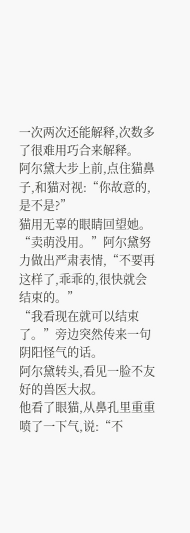一次两次还能解释,次数多了很难用巧合来解释。
阿尔黛大步上前,点住猫鼻子,和猫对视:“你故意的,是不是?”
猫用无辜的眼睛回望她。
“卖萌没用。”阿尔黛努力做出严肃表情,“不要再这样了,乖乖的,很快就会结束的。”
“我看现在就可以结束了。”旁边突然传来一句阴阳怪气的话。
阿尔黛转头,看见一脸不友好的兽医大叔。
他看了眼猫,从鼻孔里重重喷了一下气,说:“不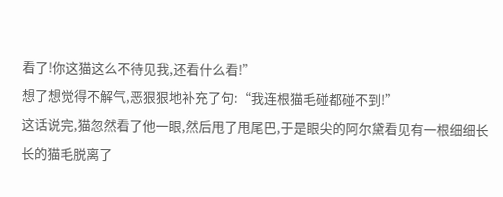看了!你这猫这么不待见我,还看什么看!”
想了想觉得不解气,恶狠狠地补充了句:“我连根猫毛碰都碰不到!”
这话说完,猫忽然看了他一眼,然后甩了甩尾巴,于是眼尖的阿尔黛看见有一根细细长长的猫毛脱离了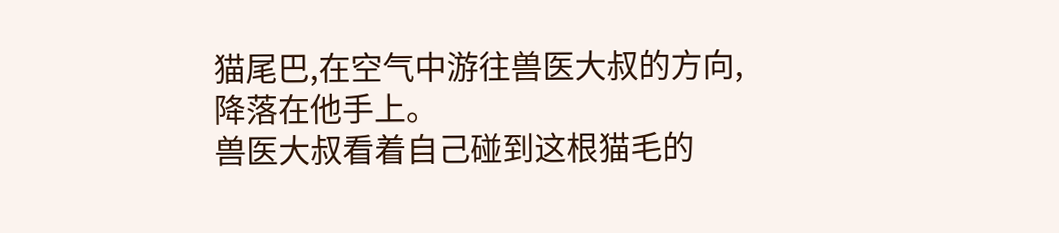猫尾巴,在空气中游往兽医大叔的方向,降落在他手上。
兽医大叔看着自己碰到这根猫毛的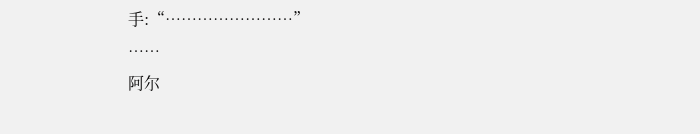手:“……………………”
……
阿尔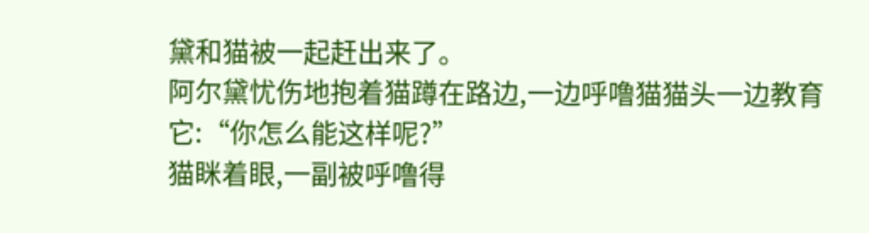黛和猫被一起赶出来了。
阿尔黛忧伤地抱着猫蹲在路边,一边呼噜猫猫头一边教育它:“你怎么能这样呢?”
猫眯着眼,一副被呼噜得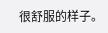很舒服的样子。